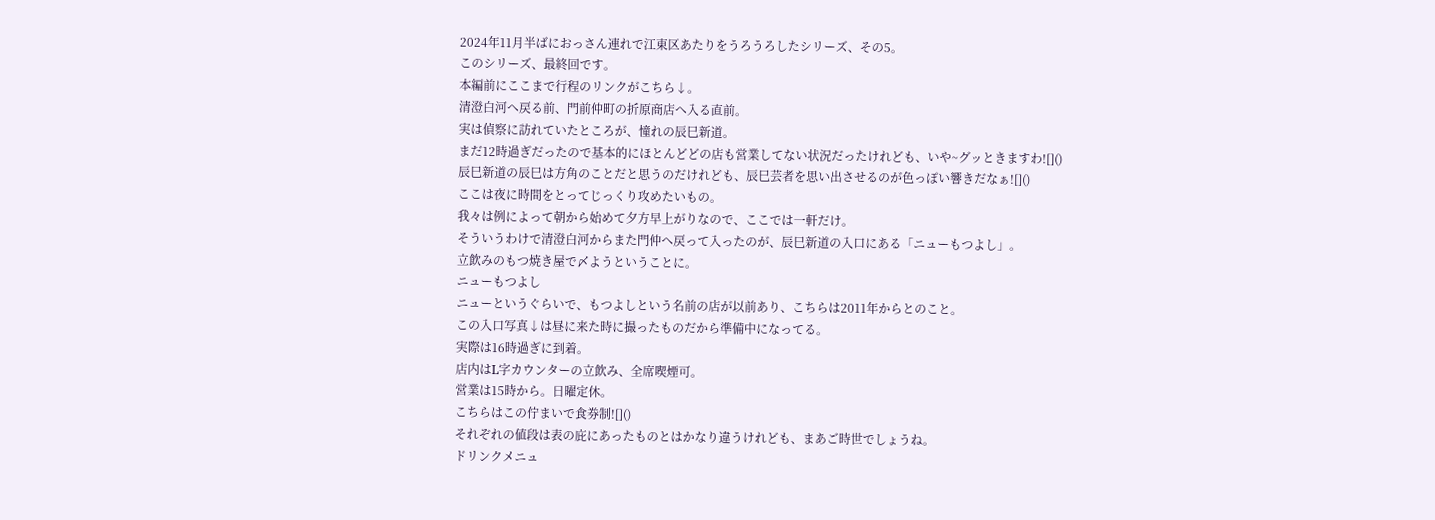2024年11月半ばにおっさん連れで江東区あたりをうろうろしたシリーズ、その5。
このシリーズ、最終回です。
本編前にここまで行程のリンクがこちら↓。
清澄白河へ戻る前、門前仲町の折原商店へ入る直前。
実は偵察に訪れていたところが、憧れの辰巳新道。
まだ12時過ぎだったので基本的にほとんどどの店も営業してない状況だったけれども、いや~グッときますわ![]()
辰巳新道の辰巳は方角のことだと思うのだけれども、辰巳芸者を思い出させるのが色っぽい響きだなぁ![]()
ここは夜に時間をとってじっくり攻めたいもの。
我々は例によって朝から始めて夕方早上がりなので、ここでは一軒だけ。
そういうわけで清澄白河からまた門仲へ戻って入ったのが、辰巳新道の入口にある「ニューもつよし」。
立飲みのもつ焼き屋で〆ようということに。
ニューもつよし
ニューというぐらいで、もつよしという名前の店が以前あり、こちらは2011年からとのこと。
この入口写真↓は昼に来た時に撮ったものだから準備中になってる。
実際は16時過ぎに到着。
店内はL字カウンターの立飲み、全席喫煙可。
営業は15時から。日曜定休。
こちらはこの佇まいで食券制![]()
それぞれの値段は表の庇にあったものとはかなり違うけれども、まあご時世でしょうね。
ドリンクメニュ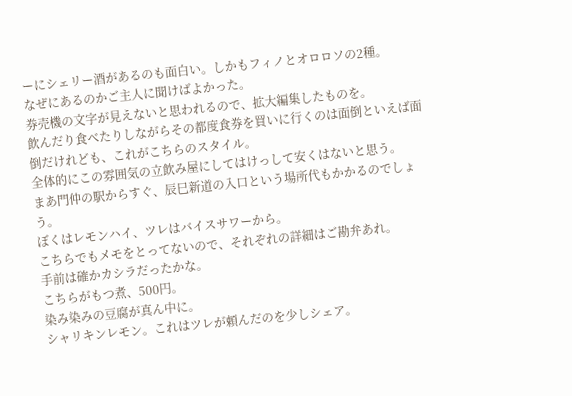ーにシェリー酒があるのも面白い。しかもフィノとオロロソの2種。
なぜにあるのかご主人に聞けばよかった。
券売機の文字が見えないと思われるので、拡大編集したものを。
飲んだり食べたりしながらその都度食券を買いに行くのは面倒といえば面倒だけれども、これがこちらのスタイル。
全体的にこの雰囲気の立飲み屋にしてはけっして安くはないと思う。
まあ門仲の駅からすぐ、辰巳新道の入口という場所代もかかるのでしょう。
ぼくはレモンハイ、ツレはバイスサワーから。
こちらでもメモをとってないので、それぞれの詳細はご勘弁あれ。
手前は確かカシラだったかな。
こちらがもつ煮、500円。
染み染みの豆腐が真ん中に。
シャリキンレモン。これはツレが頼んだのを少しシェア。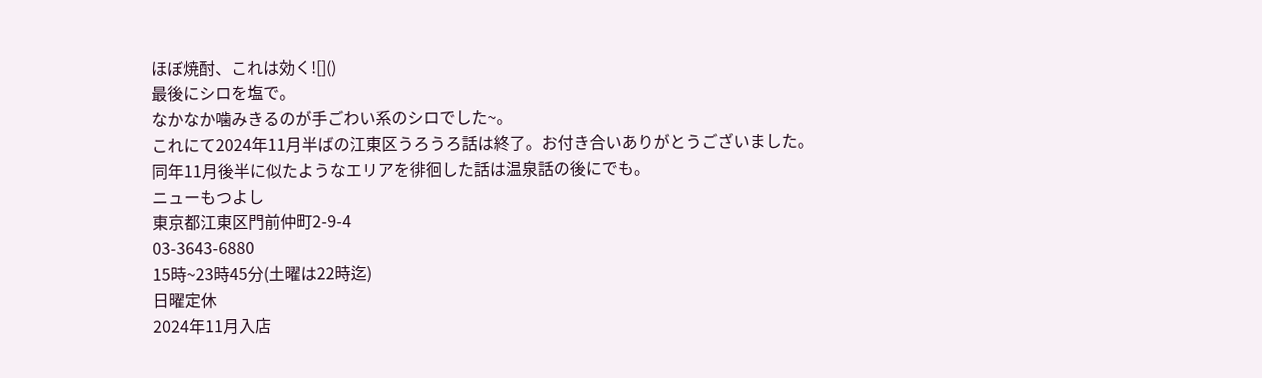ほぼ焼酎、これは効く![]()
最後にシロを塩で。
なかなか噛みきるのが手ごわい系のシロでした~。
これにて2024年11月半ばの江東区うろうろ話は終了。お付き合いありがとうございました。
同年11月後半に似たようなエリアを徘徊した話は温泉話の後にでも。
ニューもつよし
東京都江東区門前仲町2-9-4
03-3643-6880
15時~23時45分(土曜は22時迄)
日曜定休
2024年11月入店